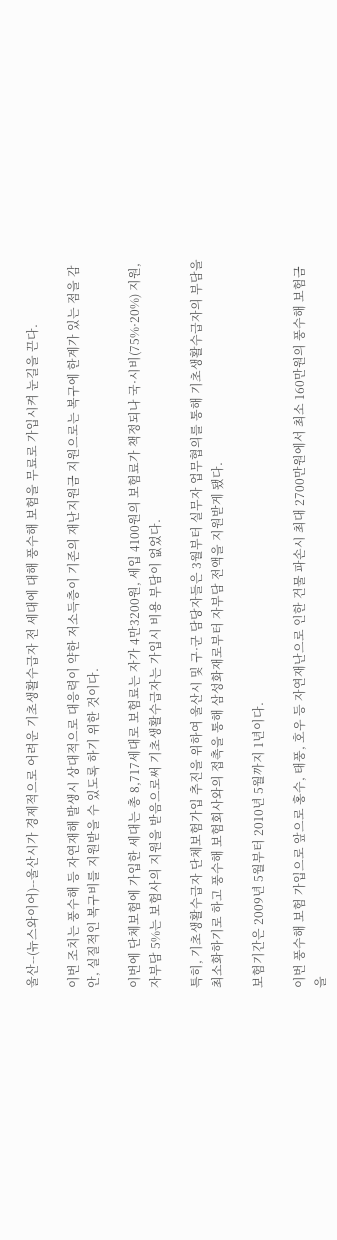울산--(뉴스와이어)--울산시가 경제적으로 어려운 기초생활수급자 전 세대에 대해 풍수해 보험을 무료로 가입시켜 눈길을 끈다.

이번 조치는 풍수해 등 자연재해 발생시 상대적으로 대응력이 약한 저소득층이 기존의 재난지원금 지원으로는 복구에 한계가 있는 점을 감안, 실질적인 복구비를 지원받을 수 있도록 하기 위한 것이다.

이번에 단체보험에 가입한 세대는 총 8,717세대로 보험료는 자가 4만3200원, 세입 4100원의 보험료가 책정되나 국·시비(75%·20%) 지원, 자부담 5%는 보험사의 지원을 받음으로써 기초생활수급자는 가입시 비용 부담이 없었다.

특히, 기초생활수급자 단체보험가입 추진을 위하여 울산시 및 구·군 담당자들은 3월부터 실무자 업무협의를 통해 기초생활수급자의 부담을 최소화하기로 하고 풍수해 보험회사와의 접촉을 통해 삼성화재로부터 자부담 전액을 지원받게 됐다.

보험기간은 2009년 5월부터 2010년 5월까지 1년이다.

이번 풍수해 보험 가입으로 앞으로 홍수, 태풍, 호우 등 자연재난으로 인한 건물 파손시 최대 2700만원에서 최소 160만원의 풍수해 보험금을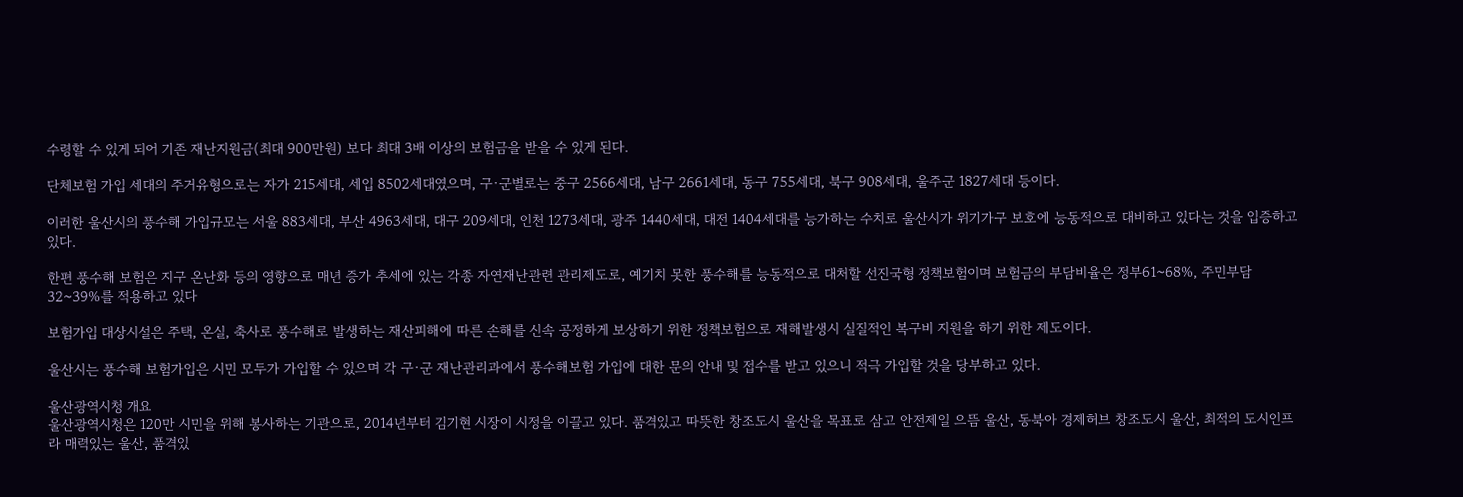수령할 수 있게 되어 기존 재난지원금(최대 900만원) 보다 최대 3배 이상의 보험금을 받을 수 있게 된다.

단체보험 가입 세대의 주거유형으로는 자가 215세대, 세입 8502세대였으며, 구·군별로는 중구 2566세대, 남구 2661세대, 동구 755세대, 북구 908세대, 울주군 1827세대 등이다.

이러한 울산시의 풍수해 가입규모는 서울 883세대, 부산 4963세대, 대구 209세대, 인천 1273세대, 광주 1440세대, 대전 1404세대를 능가하는 수치로 울산시가 위기가구 보호에 능동적으로 대비하고 있다는 것을 입증하고 있다.

한편 풍수해 보험은 지구 온난화 등의 영향으로 매년 증가 추세에 있는 각종 자연재난관련 관리제도로, 예기치 못한 풍수해를 능동적으로 대처할 선진국형 정책보험이며 보험금의 부담비율은 정부61~68%, 주민부담 32~39%를 적용하고 있다

보험가입 대상시설은 주택, 온실, 축사로 풍수해로 발생하는 재산피해에 따른 손해를 신속 공정하게 보상하기 위한 정책보험으로 재해발생시 실질적인 복구비 지원을 하기 위한 제도이다.

울산시는 풍수해 보험가입은 시민 모두가 가입할 수 있으며 각 구·군 재난관리과에서 풍수해보험 가입에 대한 문의 안내 및 접수를 받고 있으니 적극 가입할 것을 당부하고 있다.

울산광역시청 개요
울산광역시청은 120만 시민을 위해 봉사하는 기관으로, 2014년부터 김기현 시장이 시정을 이끌고 있다. 품격있고 따뜻한 창조도시 울산을 목표로 삼고 안전제일 으뜸 울산, 동북아 경제허브 창조도시 울산, 최적의 도시인프라 매력있는 울산, 품격있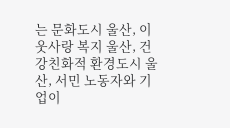는 문화도시 울산, 이웃사랑 복지 울산, 건강친화적 환경도시 울산, 서민 노동자와 기업이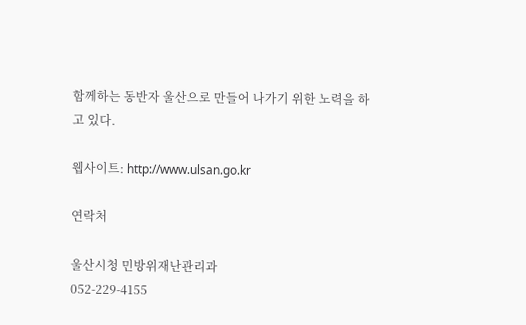함께하는 동반자 울산으로 만들어 나가기 위한 노력을 하고 있다.

웹사이트: http://www.ulsan.go.kr

연락처

울산시청 민방위재난관리과
052-229-4155